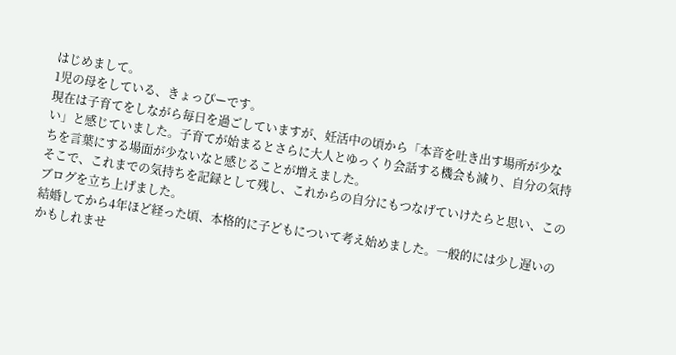はじめまして。
1児の母をしている、きょっぴーです。
現在は子育てをしながら毎日を過ごしていますが、妊活中の頃から「本音を吐き出す場所が少ない」と感じていました。子育てが始まるとさらに大人とゆっくり会話する機会も減り、自分の気持ちを言葉にする場面が少ないなと感じることが増えました。
そこで、これまでの気持ちを記録として残し、これからの自分にもつなげていけたらと思い、このブログを立ち上げました。
結婚してから4年ほど経った頃、本格的に子どもについて考え始めました。一般的には少し遅いのかもしれませ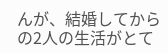んが、結婚してからの2人の生活がとて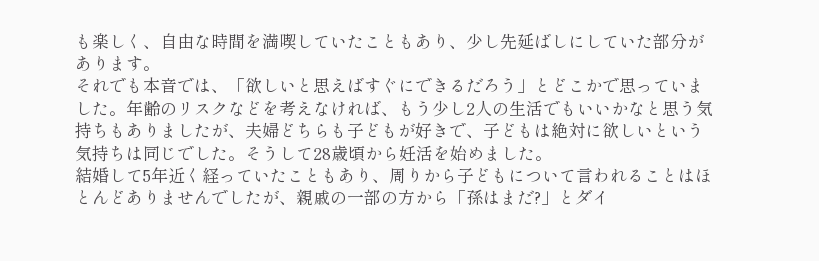も楽しく、自由な時間を満喫していたこともあり、少し先延ばしにしていた部分があります。
それでも本音では、「欲しいと思えばすぐにできるだろう」とどこかで思っていました。年齢のリスクなどを考えなければ、もう少し2人の生活でもいいかなと思う気持ちもありましたが、夫婦どちらも子どもが好きで、子どもは絶対に欲しいという気持ちは同じでした。そうして28歳頃から妊活を始めました。
結婚して5年近く経っていたこともあり、周りから子どもについて言われることはほとんどありませんでしたが、親戚の一部の方から「孫はまだ?」とダイ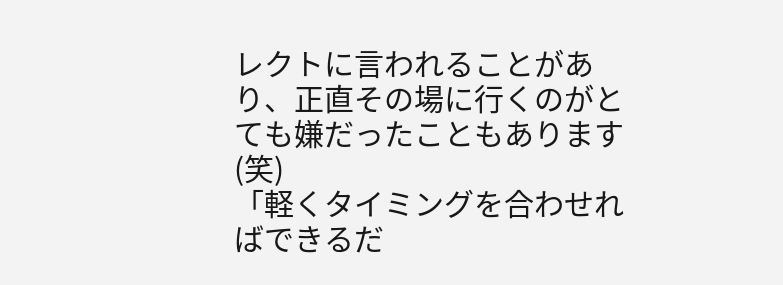レクトに言われることがあり、正直その場に行くのがとても嫌だったこともあります(笑)
「軽くタイミングを合わせればできるだ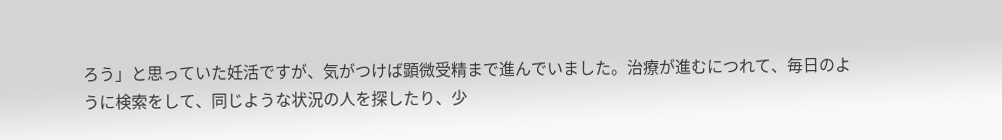ろう」と思っていた妊活ですが、気がつけば顕微受精まで進んでいました。治療が進むにつれて、毎日のように検索をして、同じような状況の人を探したり、少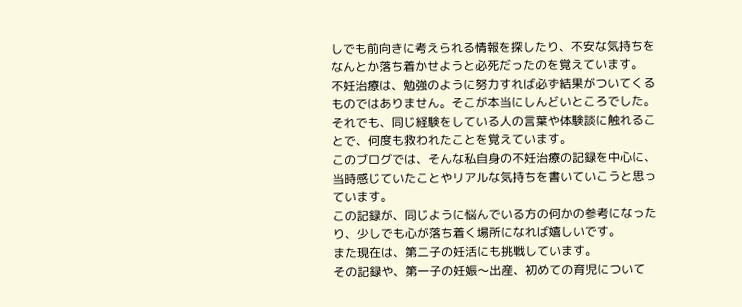しでも前向きに考えられる情報を探したり、不安な気持ちをなんとか落ち着かせようと必死だったのを覚えています。
不妊治療は、勉強のように努力すれば必ず結果がついてくるものではありません。そこが本当にしんどいところでした。
それでも、同じ経験をしている人の言葉や体験談に触れることで、何度も救われたことを覚えています。
このブログでは、そんな私自身の不妊治療の記録を中心に、当時感じていたことやリアルな気持ちを書いていこうと思っています。
この記録が、同じように悩んでいる方の何かの参考になったり、少しでも心が落ち着く場所になれば嬉しいです。
また現在は、第二子の妊活にも挑戦しています。
その記録や、第一子の妊娠〜出産、初めての育児について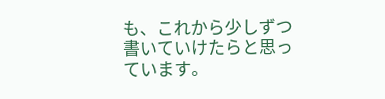も、これから少しずつ書いていけたらと思っています。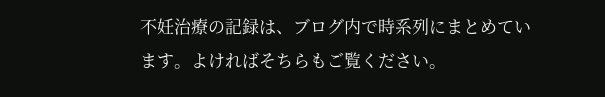不妊治療の記録は、ブログ内で時系列にまとめています。よければそちらもご覧ください。